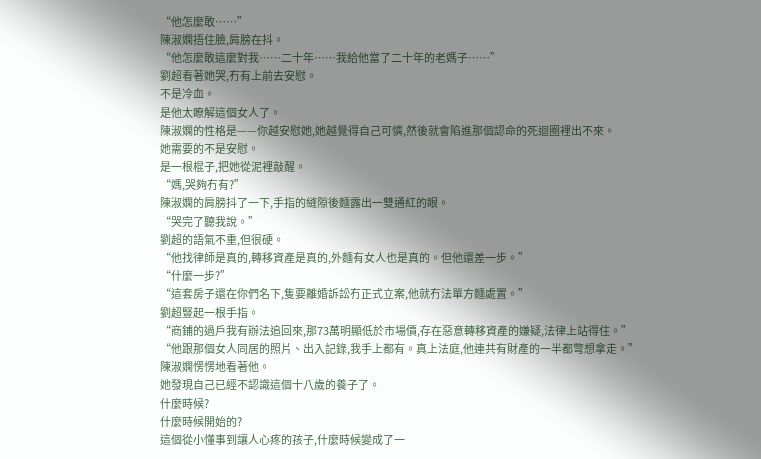“他怎麼敢……”
陳淑嫻捂住臉,肩膀在抖。
“他怎麼敢這麼對我……二十年……我給他當了二十年的老媽子……”
劉超看著她哭,冇有上前去安慰。
不是冷血。
是他太瞭解這個女人了。
陳淑嫻的性格是——你越安慰她,她越覺得自己可憐,然後就會陷進那個認命的死迴圈裡出不來。
她需要的不是安慰。
是一根棍子,把她從泥裡敲醒。
“媽,哭夠冇有?”
陳淑嫻的肩膀抖了一下,手指的縫隙後麵露出一雙通紅的眼。
“哭完了聽我說。”
劉超的語氣不重,但很硬。
“他找律師是真的,轉移資產是真的,外麵有女人也是真的。但他還差一步。”
“什麼一步?”
“這套房子還在你們名下,隻要離婚訴訟冇正式立案,他就冇法單方麵處置。”
劉超豎起一根手指。
“商鋪的過戶我有辦法追回來,那73萬明顯低於市場價,存在惡意轉移資產的嫌疑,法律上站得住。”
“他跟那個女人同居的照片、出入記錄,我手上都有。真上法庭,他連共有財產的一半都彆想拿走。”
陳淑嫻愣愣地看著他。
她發現自己已經不認識這個十八歲的養子了。
什麼時候?
什麼時候開始的?
這個從小懂事到讓人心疼的孩子,什麼時候變成了一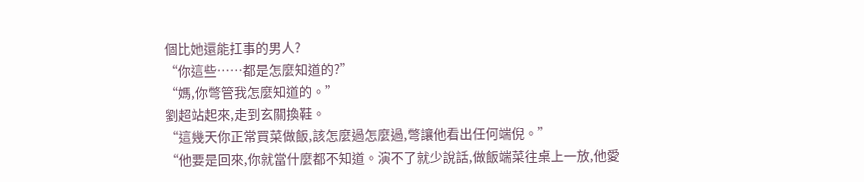個比她還能扛事的男人?
“你這些……都是怎麼知道的?”
“媽,你彆管我怎麼知道的。”
劉超站起來,走到玄關換鞋。
“這幾天你正常買菜做飯,該怎麼過怎麼過,彆讓他看出任何端倪。”
“他要是回來,你就當什麼都不知道。演不了就少說話,做飯端菜往桌上一放,他愛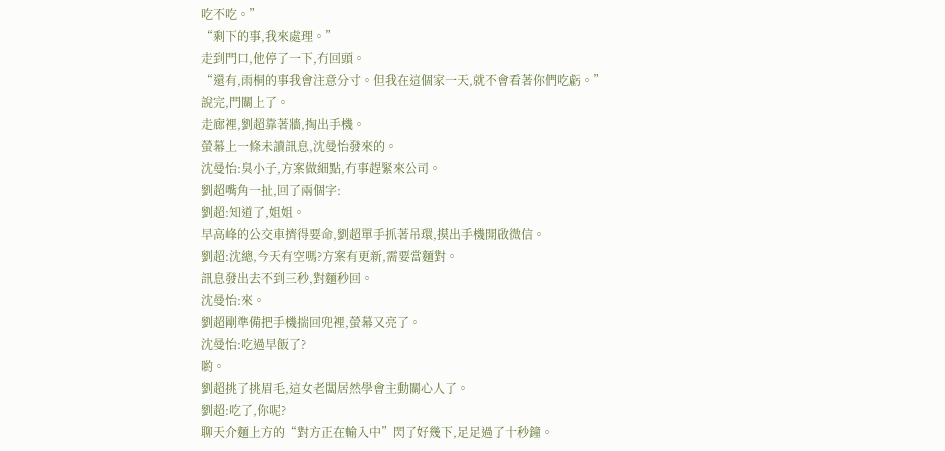吃不吃。”
“剩下的事,我來處理。”
走到門口,他停了一下,冇回頭。
“還有,雨桐的事我會注意分寸。但我在這個家一天,就不會看著你們吃虧。”
說完,門關上了。
走廊裡,劉超靠著牆,掏出手機。
螢幕上一條未讀訊息,沈曼怡發來的。
沈曼怡:臭小子,方案做細點,冇事趕緊來公司。
劉超嘴角一扯,回了兩個字:
劉超:知道了,姐姐。
早高峰的公交車擠得要命,劉超單手抓著吊環,摸出手機開啟微信。
劉超:沈總,今天有空嗎?方案有更新,需要當麵對。
訊息發出去不到三秒,對麵秒回。
沈曼怡:來。
劉超剛準備把手機揣回兜裡,螢幕又亮了。
沈曼怡:吃過早飯了?
喲。
劉超挑了挑眉毛,這女老闆居然學會主動關心人了。
劉超:吃了,你呢?
聊天介麵上方的“對方正在輸入中”閃了好幾下,足足過了十秒鐘。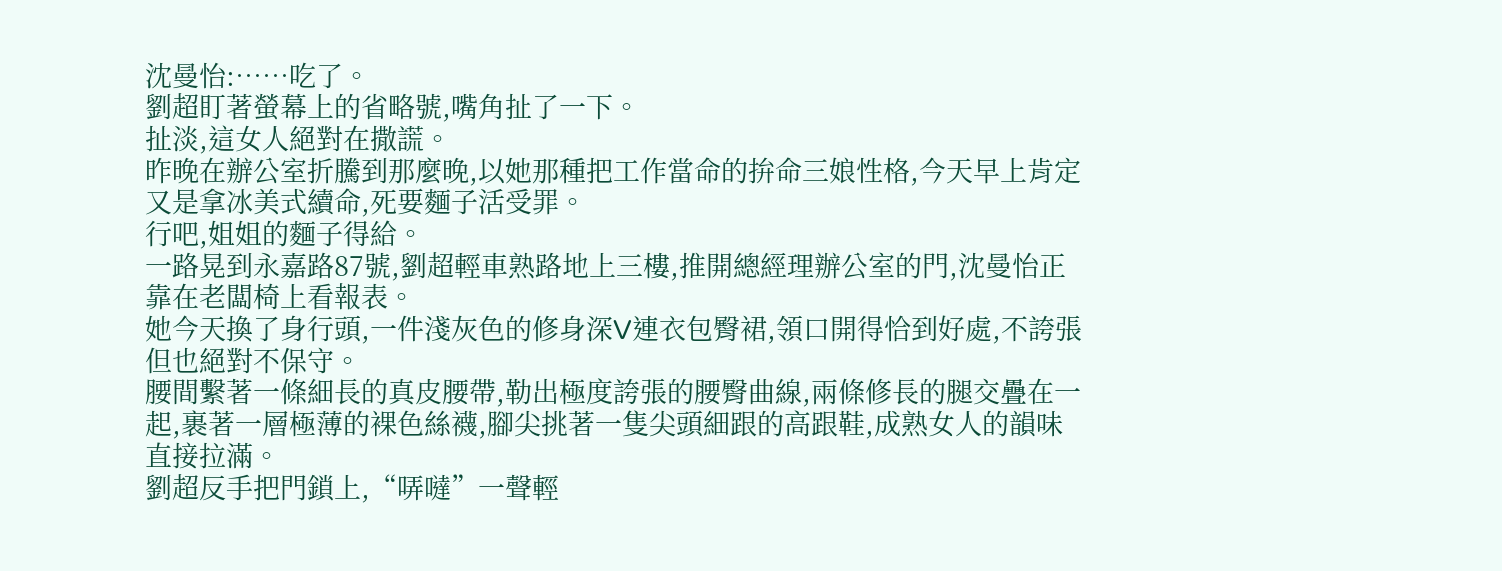沈曼怡:……吃了。
劉超盯著螢幕上的省略號,嘴角扯了一下。
扯淡,這女人絕對在撒謊。
昨晚在辦公室折騰到那麼晚,以她那種把工作當命的拚命三娘性格,今天早上肯定又是拿冰美式續命,死要麵子活受罪。
行吧,姐姐的麵子得給。
一路晃到永嘉路87號,劉超輕車熟路地上三樓,推開總經理辦公室的門,沈曼怡正靠在老闆椅上看報表。
她今天換了身行頭,一件淺灰色的修身深V連衣包臀裙,領口開得恰到好處,不誇張但也絕對不保守。
腰間繫著一條細長的真皮腰帶,勒出極度誇張的腰臀曲線,兩條修長的腿交疊在一起,裹著一層極薄的裸色絲襪,腳尖挑著一隻尖頭細跟的高跟鞋,成熟女人的韻味直接拉滿。
劉超反手把門鎖上,“哢噠”一聲輕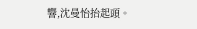響,沈曼怡抬起頭。